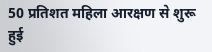50 प्रतिशत महिला आरक्षण से शुरू हुई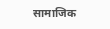सामाजिक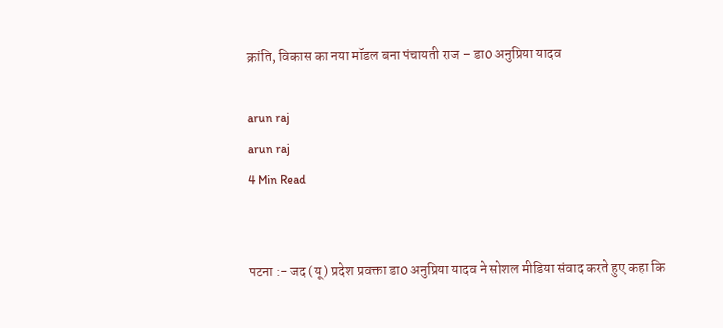क्रांति, विकास का नया मॉडल बना पंचायती राज – डा0 अनुप्रिया यादव

arun raj
arun raj
4 Min Read


पटना :- जद (यू) प्रदेश प्रवक्ता डा0 अनुप्रिया यादव ने सोशल मीडिया संवाद करते हुए कहा कि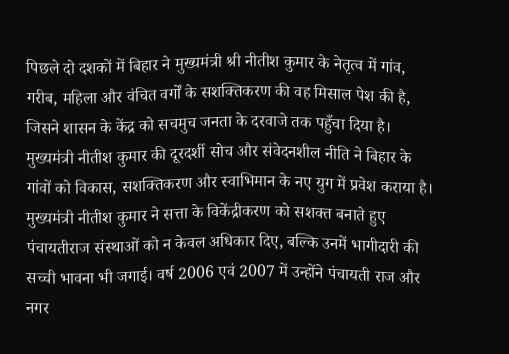पिछले दो दशकों में बिहार ने मुख्यमंत्री श्री नीतीश कुमार के नेतृत्व में गांव, गरीब, महिला और वंचित वर्गों के सशक्तिकरण की वह मिसाल पेश की है, जिसने शासन के केंद्र को सचमुच जनता के दरवाजे तक पहुँचा दिया है। मुख्यमंत्री नीतीश कुमार की दूरदर्शी सोच और संवेदनशील नीति ने बिहार के गांवों को विकास, सशक्तिकरण और स्वाभिमान के नए युग में प्रवेश कराया है।
मुख्यमंत्री नीतीश कुमार ने सत्ता के विकेंद्रीकरण को सशक्त बनाते हुए पंचायतीराज संस्थाओं को न केवल अधिकार दिए, बल्कि उनमें भागीदारी की सच्ची भावना भी जगाई। वर्ष 2006 एवं 2007 में उन्होंने पंचायती राज और नगर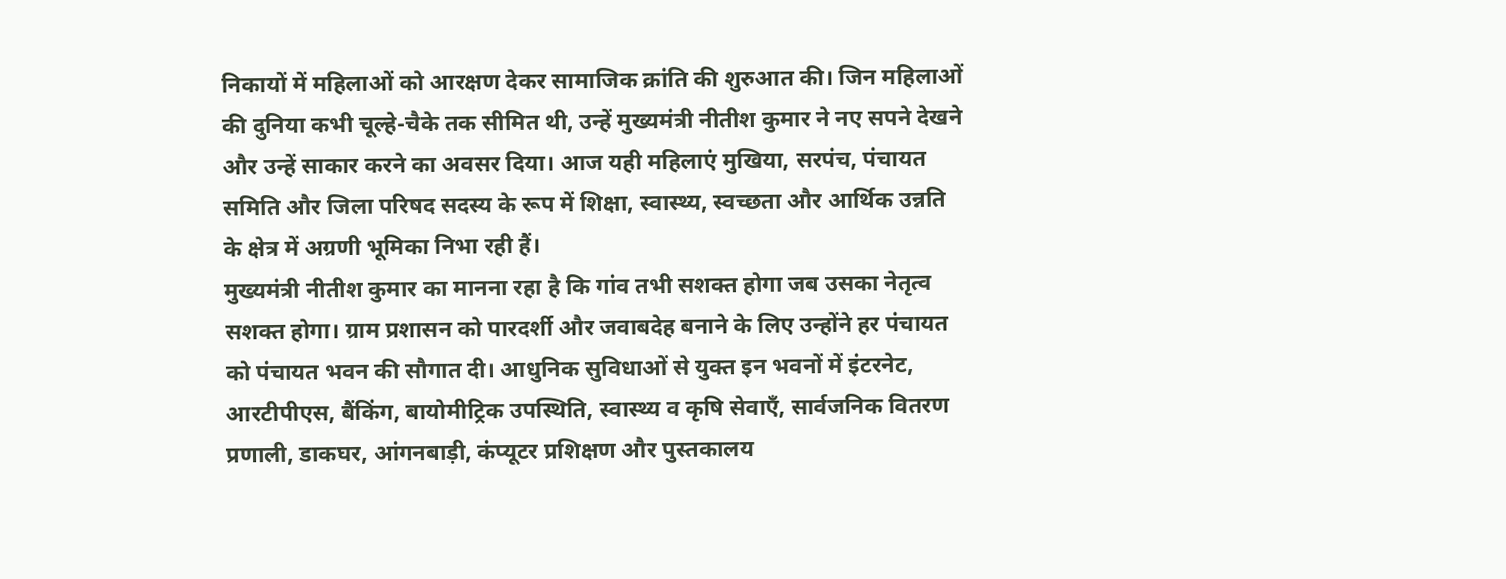निकायों में महिलाओं को आरक्षण देकर सामाजिक क्रांति की शुरुआत की। जिन महिलाओं की दुनिया कभी चूल्हे-चैके तक सीमित थी, उन्हें मुख्यमंत्री नीतीश कुमार ने नए सपने देखने और उन्हें साकार करने का अवसर दिया। आज यही महिलाएं मुखिया, सरपंच, पंचायत समिति और जिला परिषद सदस्य के रूप में शिक्षा, स्वास्थ्य, स्वच्छता और आर्थिक उन्नति के क्षेत्र में अग्रणी भूमिका निभा रही हैं।
मुख्यमंत्री नीतीश कुमार का मानना रहा है कि गांव तभी सशक्त होगा जब उसका नेतृत्व सशक्त होगा। ग्राम प्रशासन को पारदर्शी और जवाबदेह बनाने के लिए उन्होंने हर पंचायत को पंचायत भवन की सौगात दी। आधुनिक सुविधाओं से युक्त इन भवनों में इंटरनेट, आरटीपीएस, बैंकिंग, बायोमीट्रिक उपस्थिति, स्वास्थ्य व कृषि सेवाएँ, सार्वजनिक वितरण प्रणाली, डाकघर, आंगनबाड़ी, कंप्यूटर प्रशिक्षण और पुस्तकालय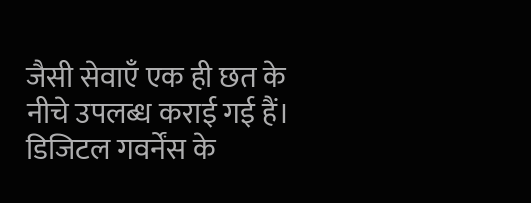जैसी सेवाएँ एक ही छत के नीचे उपलब्ध कराई गई हैं।
डिजिटल गवर्नेंस के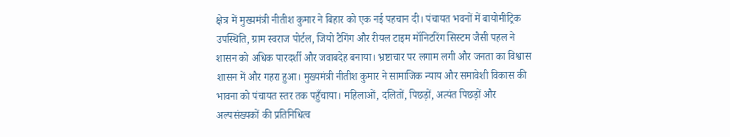क्षेत्र में मुख्यमंत्री नीतीश कुमार ने बिहार को एक नई पहचान दी। पंचायत भवनों में बायोमीट्रिक उपस्थिति, ग्राम स्वराज पोर्टल, जियो टैगिंग और रीयल टाइम मॉनिटरिंग सिस्टम जैसी पहल ने शासन को अधिक पारदर्शी और जवाबदेह बनाया। भ्रष्टाचार पर लगाम लगी और जनता का विश्वास शासन में और गहरा हुआ। मुख्यमंत्री नीतीश कुमार ने सामाजिक न्याय और समावेशी विकास की भावना को पंचायत स्तर तक पहुँचाया। महिलाओं, दलितों, पिछड़ों, अत्यंत पिछड़ों और अल्पसंख्यकों की प्रतिनिधित्व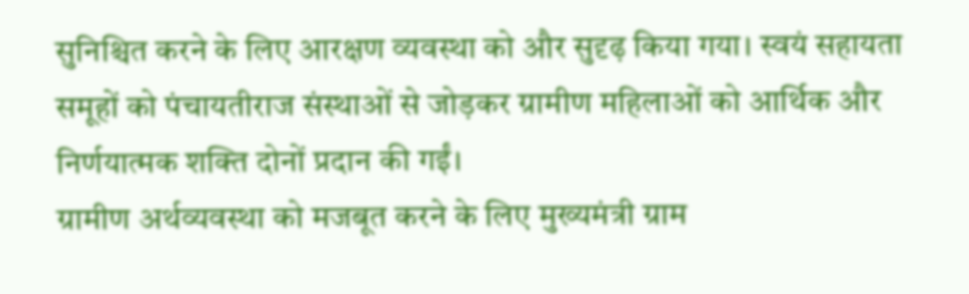सुनिश्चित करने के लिए आरक्षण व्यवस्था को और सुदृढ़ किया गया। स्वयं सहायता समूहों को पंचायतीराज संस्थाओं से जोड़कर ग्रामीण महिलाओं को आर्थिक और निर्णयात्मक शक्ति दोनों प्रदान की गईं।
ग्रामीण अर्थव्यवस्था को मजबूत करने के लिए मुख्यमंत्री ग्राम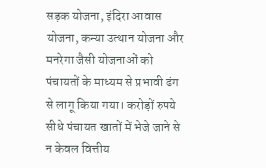सड़क योजना, इंदिरा आवास योजना, कन्या उत्थान योजना और मनरेगा जैसी योजनाओं को पंचायतों के माध्यम से प्रभावी ढंग से लागू किया गया। करोड़ों रुपये सीधे पंचायत खातों में भेजे जाने से न केवल वित्तीय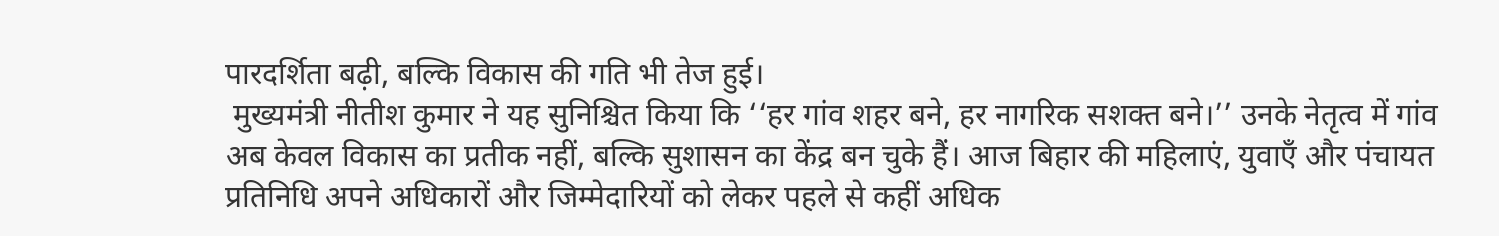पारदर्शिता बढ़ी, बल्कि विकास की गति भी तेज हुई।
 मुख्यमंत्री नीतीश कुमार ने यह सुनिश्चित किया कि ‘‘हर गांव शहर बने, हर नागरिक सशक्त बने।’’ उनके नेतृत्व में गांव अब केवल विकास का प्रतीक नहीं, बल्कि सुशासन का केंद्र बन चुके हैं। आज बिहार की महिलाएं, युवाएँ और पंचायत प्रतिनिधि अपने अधिकारों और जिम्मेदारियों को लेकर पहले से कहीं अधिक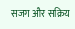सजग और सक्रिय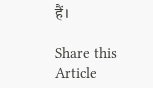हैं।

Share this Article